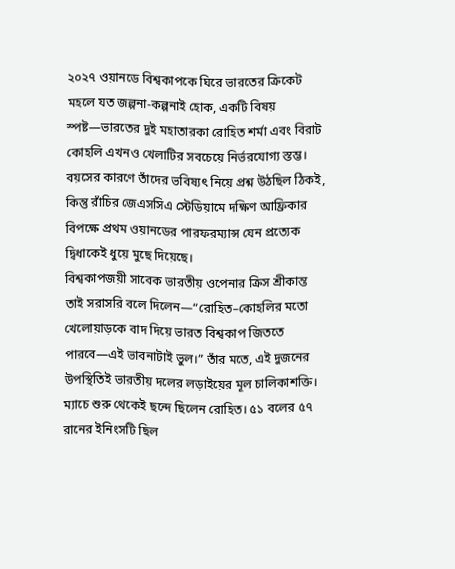২০২৭ ওয়ানডে বিশ্বকাপকে ঘিরে ভারতের ক্রিকেট মহলে যত জল্পনা-কল্পনাই হোক, একটি বিষয় স্পষ্ট—ভারতের দুই মহাতারকা রোহিত শর্মা এবং বিরাট কোহলি এখনও খেলাটির সবচেয়ে নির্ভরযোগ্য স্তম্ভ। বয়সের কারণে তাঁদের ভবিষ্যৎ নিয়ে প্রশ্ন উঠছিল ঠিকই, কিন্তু রাঁচির জেএসসিএ স্টেডিয়ামে দক্ষিণ আফ্রিকার বিপক্ষে প্রথম ওয়ানডের পারফরম্যান্স যেন প্রত্যেক দ্বিধাকেই ধুয়ে মুছে দিয়েছে।
বিশ্বকাপজয়ী সাবেক ভারতীয় ওপেনার ক্রিস শ্রীকান্ত তাই সরাসরি বলে দিলেন—“রোহিত–কোহলির মতো খেলোয়াড়কে বাদ দিয়ে ভারত বিশ্বকাপ জিততে পারবে—এই ভাবনাটাই ভুল।” তাঁর মতে, এই দুজনের উপস্থিতিই ভারতীয় দলের লড়াইয়ের মূল চালিকাশক্তি।
ম্যাচে শুরু থেকেই ছন্দে ছিলেন রোহিত। ৫১ বলের ৫৭ রানের ইনিংসটি ছিল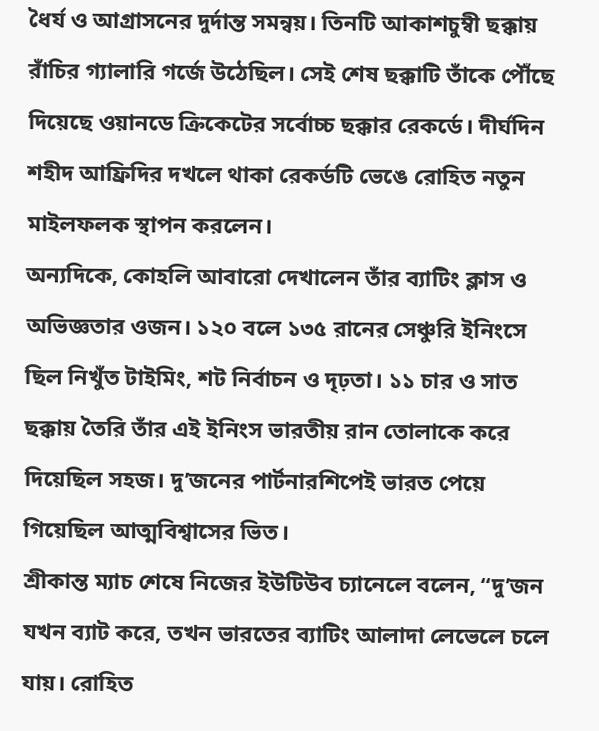ধৈর্য ও আগ্রাসনের দুর্দান্ত সমন্বয়। তিনটি আকাশচুম্বী ছক্কায় রাঁচির গ্যালারি গর্জে উঠেছিল। সেই শেষ ছক্কাটি তাঁকে পৌঁছে দিয়েছে ওয়ানডে ক্রিকেটের সর্বোচ্চ ছক্কার রেকর্ডে। দীর্ঘদিন শহীদ আফ্রিদির দখলে থাকা রেকর্ডটি ভেঙে রোহিত নতুন মাইলফলক স্থাপন করলেন।
অন্যদিকে, কোহলি আবারো দেখালেন তাঁর ব্যাটিং ক্লাস ও অভিজ্ঞতার ওজন। ১২০ বলে ১৩৫ রানের সেঞ্চুরি ইনিংসে ছিল নিখুঁত টাইমিং, শট নির্বাচন ও দৃঢ়তা। ১১ চার ও সাত ছক্কায় তৈরি তাঁর এই ইনিংস ভারতীয় রান তোলাকে করে দিয়েছিল সহজ। দু’জনের পার্টনারশিপেই ভারত পেয়ে গিয়েছিল আত্মবিশ্বাসের ভিত।
শ্রীকান্ত ম্যাচ শেষে নিজের ইউটিউব চ্যানেলে বলেন, “দু’জন যখন ব্যাট করে, তখন ভারতের ব্যাটিং আলাদা লেভেলে চলে যায়। রোহিত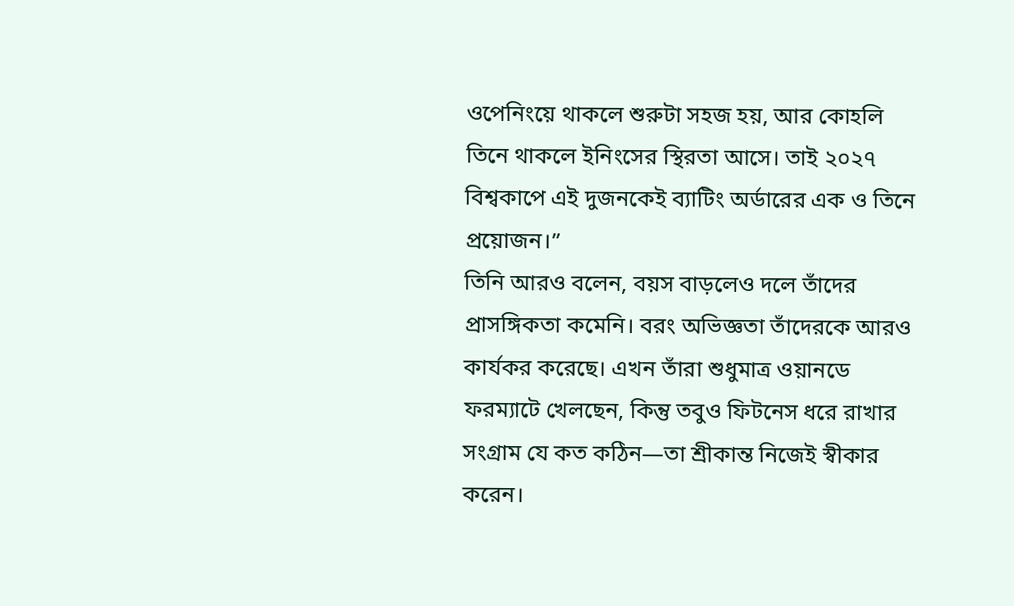ওপেনিংয়ে থাকলে শুরুটা সহজ হয়, আর কোহলি তিনে থাকলে ইনিংসের স্থিরতা আসে। তাই ২০২৭ বিশ্বকাপে এই দুজনকেই ব্যাটিং অর্ডারের এক ও তিনে প্রয়োজন।”
তিনি আরও বলেন, বয়স বাড়লেও দলে তাঁদের প্রাসঙ্গিকতা কমেনি। বরং অভিজ্ঞতা তাঁদেরকে আরও কার্যকর করেছে। এখন তাঁরা শুধুমাত্র ওয়ানডে ফরম্যাটে খেলছেন, কিন্তু তবুও ফিটনেস ধরে রাখার সংগ্রাম যে কত কঠিন—তা শ্রীকান্ত নিজেই স্বীকার করেন।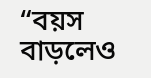“বয়স বাড়লেও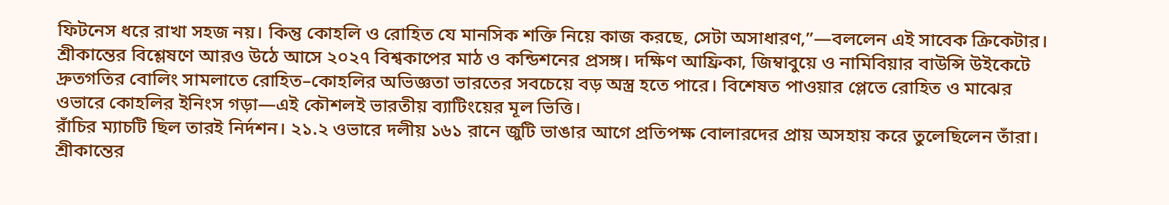ফিটনেস ধরে রাখা সহজ নয়। কিন্তু কোহলি ও রোহিত যে মানসিক শক্তি নিয়ে কাজ করছে, সেটা অসাধারণ,”—বললেন এই সাবেক ক্রিকেটার।
শ্রীকান্তের বিশ্লেষণে আরও উঠে আসে ২০২৭ বিশ্বকাপের মাঠ ও কন্ডিশনের প্রসঙ্গ। দক্ষিণ আফ্রিকা, জিম্বাবুয়ে ও নামিবিয়ার বাউন্সি উইকেটে দ্রুতগতির বোলিং সামলাতে রোহিত–কোহলির অভিজ্ঞতা ভারতের সবচেয়ে বড় অস্ত্র হতে পারে। বিশেষত পাওয়ার প্লেতে রোহিত ও মাঝের ওভারে কোহলির ইনিংস গড়া—এই কৌশলই ভারতীয় ব্যাটিংয়ের মূল ভিত্তি।
রাঁচির ম্যাচটি ছিল তারই নির্দশন। ২১.২ ওভারে দলীয় ১৬১ রানে জুটি ভাঙার আগে প্রতিপক্ষ বোলারদের প্রায় অসহায় করে তুলেছিলেন তাঁরা। শ্রীকান্তের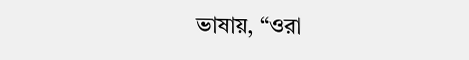ভাষায়, “ওরা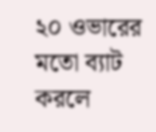২০ ওভারের মতো ব্যাট করলে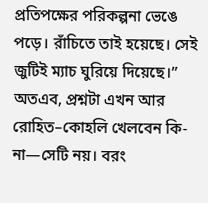প্রতিপক্ষের পরিকল্পনা ভেঙে পড়ে। রাঁচিতে তাই হয়েছে। সেই জুটিই ম্যাচ ঘুরিয়ে দিয়েছে।”
অতএব, প্রশ্নটা এখন আর রোহিত–কোহলি খেলবেন কি-না—সেটি নয়। বরং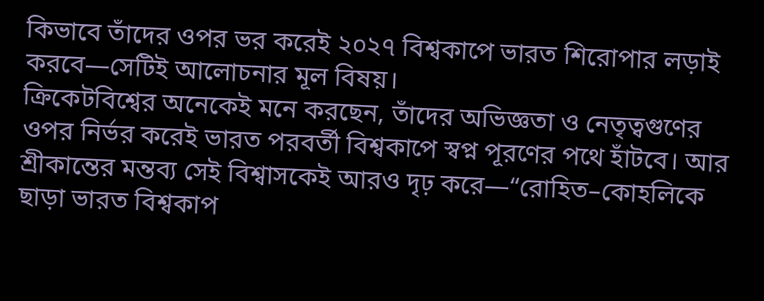কিভাবে তাঁদের ওপর ভর করেই ২০২৭ বিশ্বকাপে ভারত শিরোপার লড়াই করবে—সেটিই আলোচনার মূল বিষয়।
ক্রিকেটবিশ্বের অনেকেই মনে করছেন, তাঁদের অভিজ্ঞতা ও নেতৃত্বগুণের ওপর নির্ভর করেই ভারত পরবর্তী বিশ্বকাপে স্বপ্ন পূরণের পথে হাঁটবে। আর শ্রীকান্তের মন্তব্য সেই বিশ্বাসকেই আরও দৃঢ় করে—“রোহিত–কোহলিকে ছাড়া ভারত বিশ্বকাপ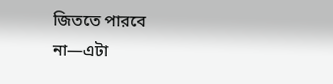জিততে পারবে না—এটা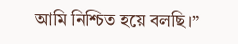আমি নিশ্চিত হয়ে বলছি।”